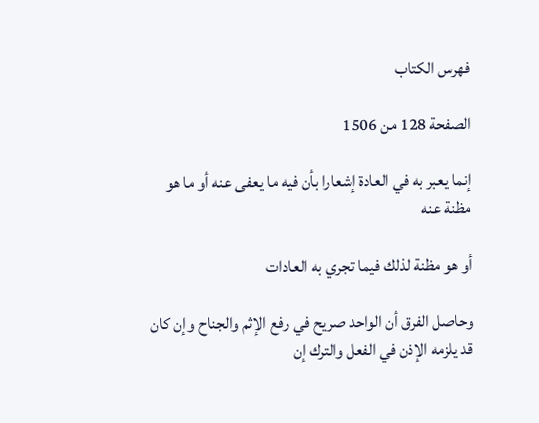فهرس الكتاب

الصفحة 128 من 1506

إنما يعبر به في العادة إشعارا بأن فيه ما يعفى عنه أو ما هو مظنة عنه

أو هو مظنة لذلك فيما تجري به العادات

وحاصل الفرق أن الواحد صريح في رفع الإثم والجناح وإن كان قد يلزمه الإذن في الفعل والترك إن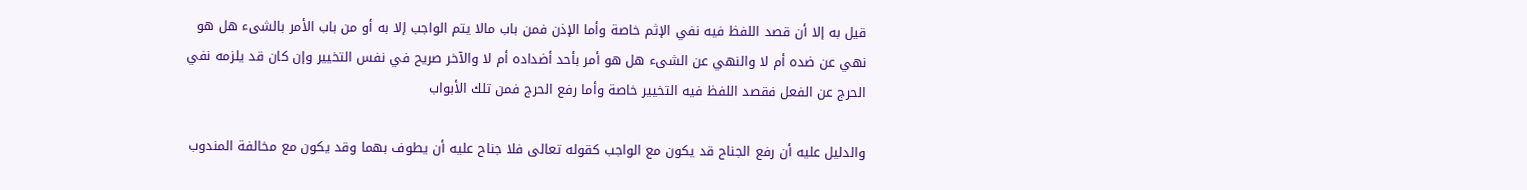قيل به إلا أن قصد اللفظ فيه نفي الإثم خاصة وأما الإذن فمن باب مالا يتم الواجب إلا به أو من باب الأمر بالشىء هل هو نهي عن ضده أم لا والنهي عن الشىء هل هو أمر بأحد أضداده أم لا والآخر صريح في نفس التخيير وإن كان قد يلزمه نفي الحرج عن الفعل فقصد اللفظ فيه التخيير خاصة وأما رفع الحرج فمن تلك الأبواب

والدليل عليه أن رفع الجناح قد يكون مع الواجب كقوله تعالى فلا جناح عليه أن يطوف بهما وقد يكون مع مخالفة المندوب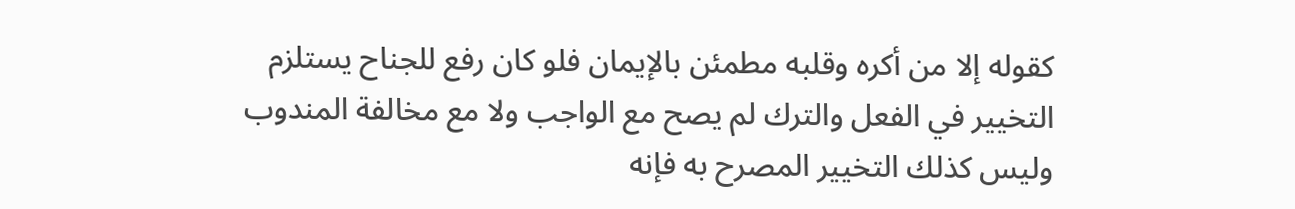كقوله إلا من أكره وقلبه مطمئن بالإيمان فلو كان رفع للجناح يستلزم التخيير في الفعل والترك لم يصح مع الواجب ولا مع مخالفة المندوب وليس كذلك التخيير المصرح به فإنه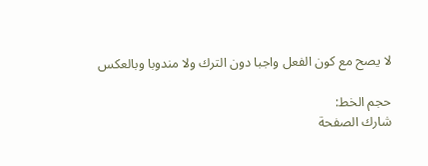لا يصح مع كون الفعل واجبا دون الترك ولا مندوبا وبالعكس

حجم الخط:
شارك الصفحة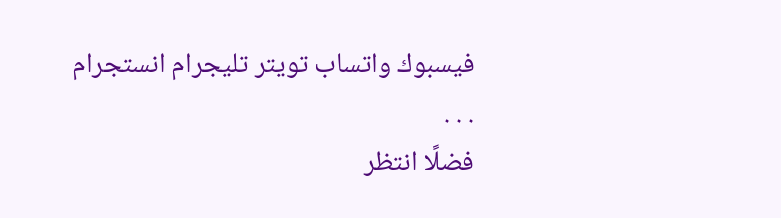فيسبوك واتساب تويتر تليجرام انستجرام
. . .
فضلًا انتظر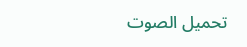تحميل الصوت